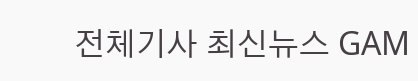전체기사 최신뉴스 GAM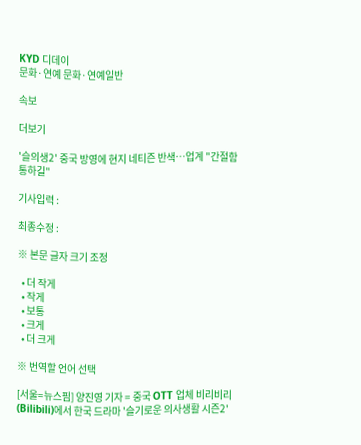KYD 디데이
문화·연예 문화·연예일반

속보

더보기

'슬의생2' 중국 방영에 현지 네티즌 반색…업계 "간절함 통하길"

기사입력 :

최종수정 :

※ 본문 글자 크기 조정

  • 더 작게
  • 작게
  • 보통
  • 크게
  • 더 크게

※ 번역할 언어 선택

[서울=뉴스핌] 양진영 기자 = 중국 OTT 업체 비리비리(Bilibili)에서 한국 드라마 '슬기로운 의사생활 시즌2'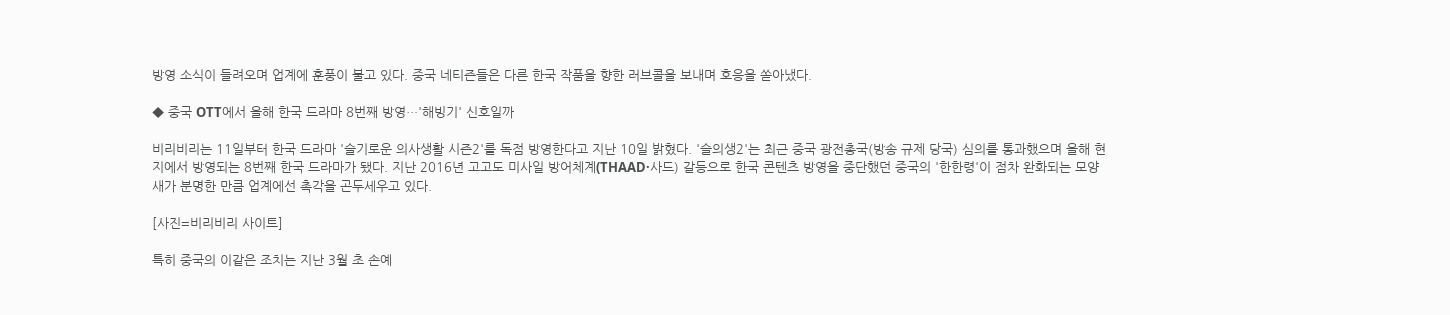방영 소식이 들려오며 업계에 훈풍이 불고 있다. 중국 네티즌들은 다른 한국 작품을 향한 러브콜을 보내며 호응을 쏟아냈다.

◆ 중국 OTT에서 올해 한국 드라마 8번째 방영…'해빙기' 신호일까

비리비리는 11일부터 한국 드라마 '슬기로운 의사생활 시즌2'를 독점 방영한다고 지난 10일 밝혔다. '슬의생2'는 최근 중국 광전총국(방송 규제 당국) 심의를 통과했으며 올해 현지에서 방영되는 8번째 한국 드라마가 됐다. 지난 2016년 고고도 미사일 방어체계(THAAD·사드) 갈등으로 한국 콘텐츠 방영을 중단했던 중국의 '한한령'이 점차 완화되는 모양새가 분명한 만큼 업계에선 촉각을 곤두세우고 있다.

[사진=비리비리 사이트]

특히 중국의 이같은 조치는 지난 3월 초 손예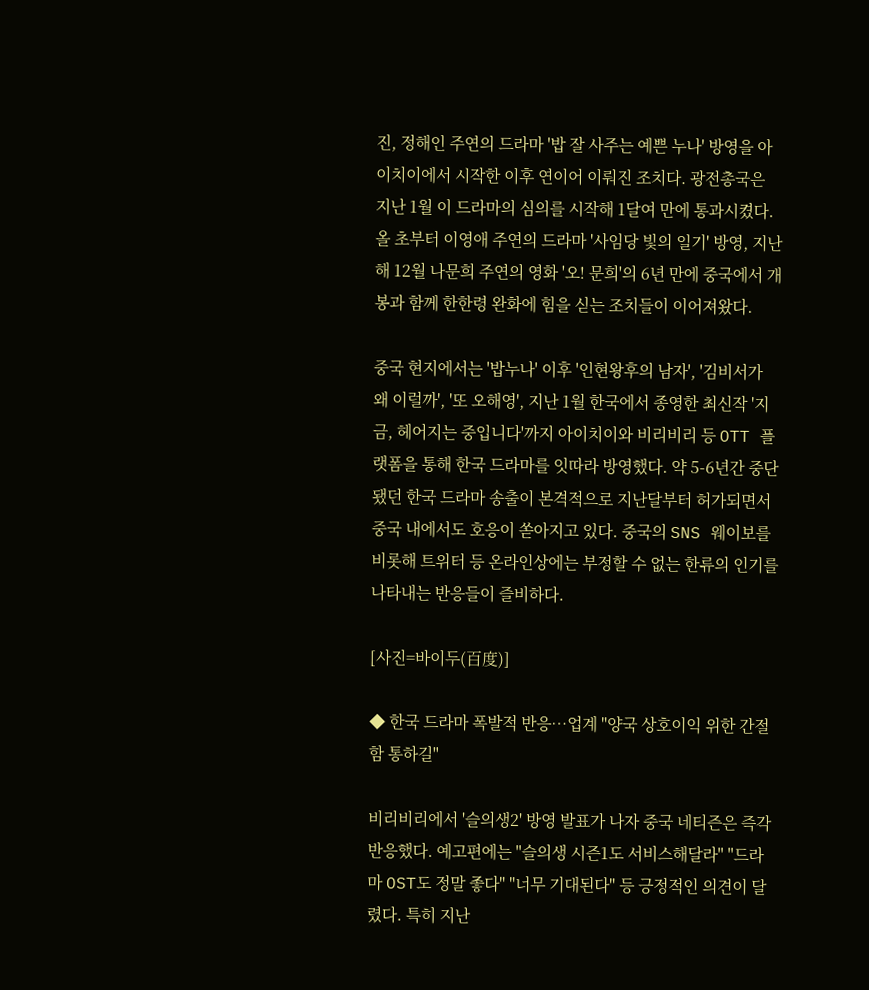진, 정해인 주연의 드라마 '밥 잘 사주는 예쁜 누나' 방영을 아이치이에서 시작한 이후 연이어 이뤄진 조치다. 광전총국은 지난 1월 이 드라마의 심의를 시작해 1달여 만에 통과시켰다. 올 초부터 이영애 주연의 드라마 '사임당 빛의 일기' 방영, 지난해 12월 나문희 주연의 영화 '오! 문희'의 6년 만에 중국에서 개봉과 함께 한한령 완화에 힘을 싣는 조치들이 이어져왔다.

중국 현지에서는 '밥누나' 이후 '인현왕후의 남자', '김비서가 왜 이럴까', '또 오해영', 지난 1월 한국에서 종영한 최신작 '지금, 헤어지는 중입니다'까지 아이치이와 비리비리 등 OTT 플랫폼을 통해 한국 드라마를 잇따라 방영했다. 약 5-6년간 중단됐던 한국 드라마 송출이 본격적으로 지난달부터 허가되면서 중국 내에서도 호응이 쏟아지고 있다. 중국의 SNS 웨이보를 비롯해 트위터 등 온라인상에는 부정할 수 없는 한류의 인기를 나타내는 반응들이 즐비하다.

[사진=바이두(百度)]

◆ 한국 드라마 폭발적 반응…업계 "양국 상호이익 위한 간절함 통하길"

비리비리에서 '슬의생2' 방영 발표가 나자 중국 네티즌은 즉각 반응했다. 예고편에는 "슬의생 시즌1도 서비스해달라" "드라마 OST도 정말 좋다" "너무 기대된다" 등 긍정적인 의견이 달렸다. 특히 지난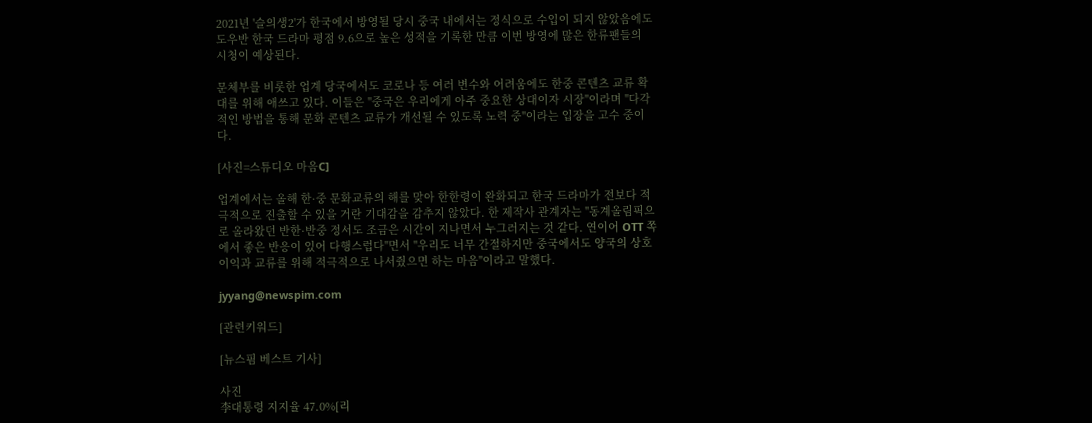2021년 '슬의생2'가 한국에서 방영될 당시 중국 내에서는 정식으로 수입이 되지 않았음에도 도우반 한국 드라마 평점 9.6으로 높은 성적을 기록한 만큼 이번 방영에 많은 한류팬들의 시청이 예상된다.

문체부를 비롯한 업계 당국에서도 코로나 등 여러 변수와 어려움에도 한중 콘텐츠 교류 확대를 위해 애쓰고 있다. 이들은 "중국은 우리에게 아주 중요한 상대이자 시장"이라며 "다각적인 방법을 통해 문화 콘텐츠 교류가 개선될 수 있도록 노력 중"이라는 입장을 고수 중이다.

[사진=스튜디오 마음C]

업계에서는 올해 한·중 문화교류의 해를 맞아 한한령이 완화되고 한국 드라마가 전보다 적극적으로 진출할 수 있을 거란 기대감을 감추지 않았다. 한 제작사 관계자는 "동계올림픽으로 올라왔던 반한·반중 정서도 조금은 시간이 지나면서 누그러지는 것 같다. 연이어 OTT 쪽에서 좋은 반응이 있어 다행스럽다"면서 "우리도 너무 간절하지만 중국에서도 양국의 상호 이익과 교류를 위해 적극적으로 나서줬으면 하는 마음"이라고 말했다.

jyyang@newspim.com

[관련키워드]

[뉴스핌 베스트 기사]

사진
李대통령 지지율 47.0%[리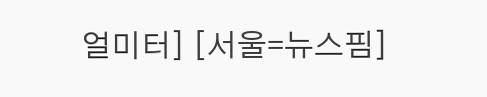얼미터] [서울=뉴스핌]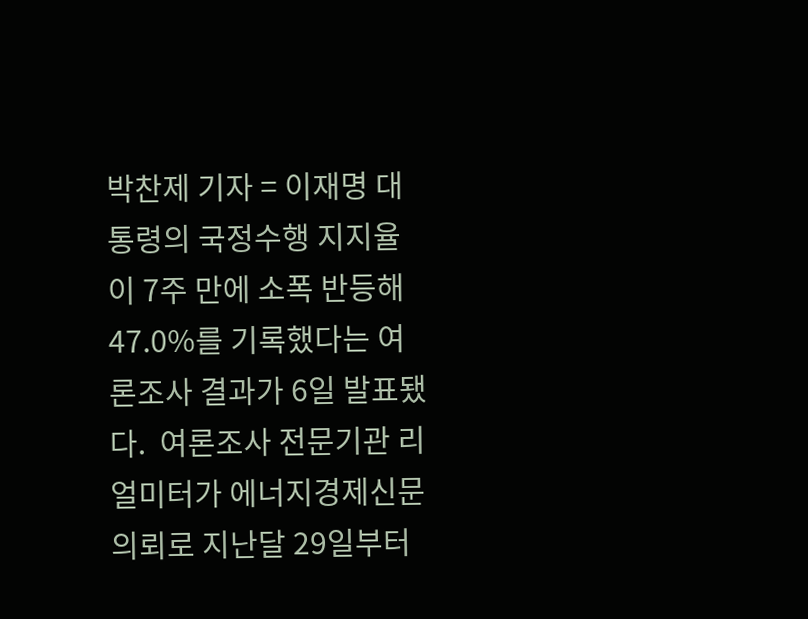박찬제 기자 = 이재명 대통령의 국정수행 지지율이 7주 만에 소폭 반등해 47.0%를 기록했다는 여론조사 결과가 6일 발표됐다.  여론조사 전문기관 리얼미터가 에너지경제신문 의뢰로 지난달 29일부터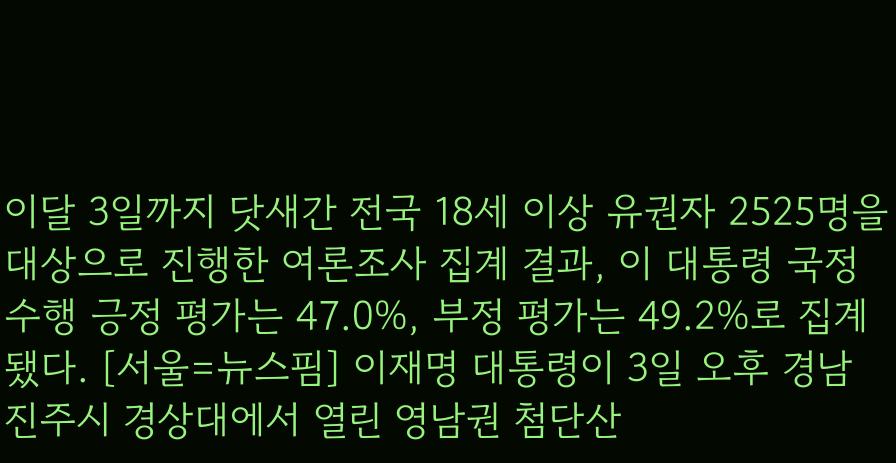이달 3일까지 닷새간 전국 18세 이상 유권자 2525명을 대상으로 진행한 여론조사 집계 결과, 이 대통령 국정수행 긍정 평가는 47.0%, 부정 평가는 49.2%로 집계됐다. [서울=뉴스핌] 이재명 대통령이 3일 오후 경남 진주시 경상대에서 열린 영남권 첨단산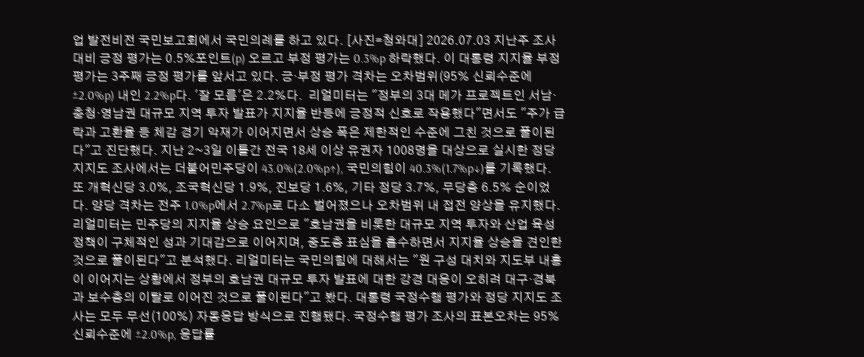업 발전비전 국민보고회에서 국민의례를 하고 있다. [사진=청와대] 2026.07.03 지난주 조사 대비 긍정 평가는 0.5%포인트(p) 오르고 부정 평가는 0.3%p 하락했다. 이 대통령 지지율 부정 평가는 3주째 긍정 평가를 앞서고 있다. 긍·부정 평가 격차는 오차범위(95% 신뢰수준에 ±2.0%p) 내인 2.2%p다. '잘 모름'은 2.2%다.  리얼미터는 "정부의 3대 메가 프로젝트인 서남·충청·영남권 대규모 지역 투자 발표가 지지율 반등에 긍정적 신호로 작용했다"면서도 "주가 급락과 고환율 등 체감 경기 악재가 이어지면서 상승 폭은 제한적인 수준에 그친 것으로 풀이된다"고 진단했다. 지난 2~3일 이틀간 전국 18세 이상 유권자 1008명을 대상으로 실시한 정당 지지도 조사에서는 더불어민주당이 43.0%(2.0%p↑), 국민의힘이 40.3%(1.7%p↓)를 기록했다. 또 개혁신당 3.0%, 조국혁신당 1.9%, 진보당 1.6%, 기타 정당 3.7%, 무당층 6.5% 순이었다. 양당 격차는 전주 1.0%p에서 2.7%p로 다소 벌어졌으나 오차범위 내 접전 양상을 유지했다. 리얼미터는 민주당의 지지율 상승 요인으로 "호남권을 비롯한 대규모 지역 투자와 산업 육성 정책이 구체적인 성과 기대감으로 이어지며, 중도층 표심을 흡수하면서 지지율 상승을 견인한 것으로 풀이된다"고 분석했다. 리얼미터는 국민의힘에 대해서는 "원 구성 대치와 지도부 내홍이 이어지는 상황에서 정부의 호남권 대규모 투자 발표에 대한 강경 대응이 오히려 대구·경북과 보수층의 이탈로 이어진 것으로 풀이된다"고 봤다. 대통령 국정수행 평가와 정당 지지도 조사는 모두 무선(100%) 자동응답 방식으로 진행됐다. 국정수행 평가 조사의 표본오차는 95% 신뢰수준에 ±2.0%p, 응답률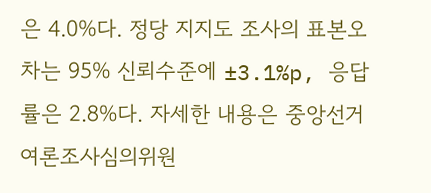은 4.0%다. 정당 지지도 조사의 표본오차는 95% 신뢰수준에 ±3.1%p, 응답률은 2.8%다. 자세한 내용은 중앙선거여론조사심의위원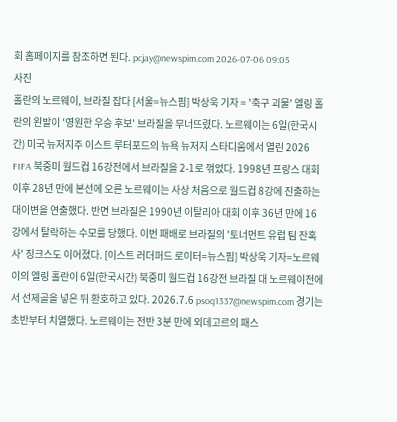회 홈페이지를 참조하면 된다. pcjay@newspim.com 2026-07-06 09:05
사진
홀란의 노르웨이, 브라질 잡다 [서울=뉴스핌] 박상욱 기자 = '축구 괴물' 엘링 홀란의 왼발이 '영원한 우승 후보' 브라질을 무너뜨렸다. 노르웨이는 6일(한국시간) 미국 뉴저지주 이스트 루터포드의 뉴욕 뉴저지 스타디움에서 열린 2026 FIFA 북중미 월드컵 16강전에서 브라질을 2-1로 꺾었다. 1998년 프랑스 대회 이후 28년 만에 본선에 오른 노르웨이는 사상 처음으로 월드컵 8강에 진출하는 대이변을 연출했다. 반면 브라질은 1990년 이탈리아 대회 이후 36년 만에 16강에서 탈락하는 수모를 당했다. 이번 패배로 브라질의 '토너먼트 유럽 팀 잔혹사' 징크스도 이어졌다. [이스트 러더퍼드 로이터=뉴스핌] 박상욱 기자=노르웨이의 엘링 홀란이 6일(한국시간) 북중미 월드컵 16강전 브라질 대 노르웨이전에서 선제골을 넣은 뒤 환호하고 있다. 2026.7.6 psoq1337@newspim.com 경기는 초반부터 치열했다. 노르웨이는 전반 3분 만에 외데고르의 패스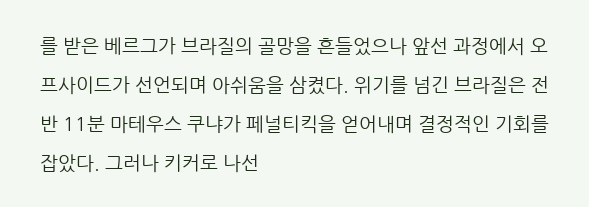를 받은 베르그가 브라질의 골망을 흔들었으나 앞선 과정에서 오프사이드가 선언되며 아쉬움을 삼켰다. 위기를 넘긴 브라질은 전반 11분 마테우스 쿠냐가 페널티킥을 얻어내며 결정적인 기회를 잡았다. 그러나 키커로 나선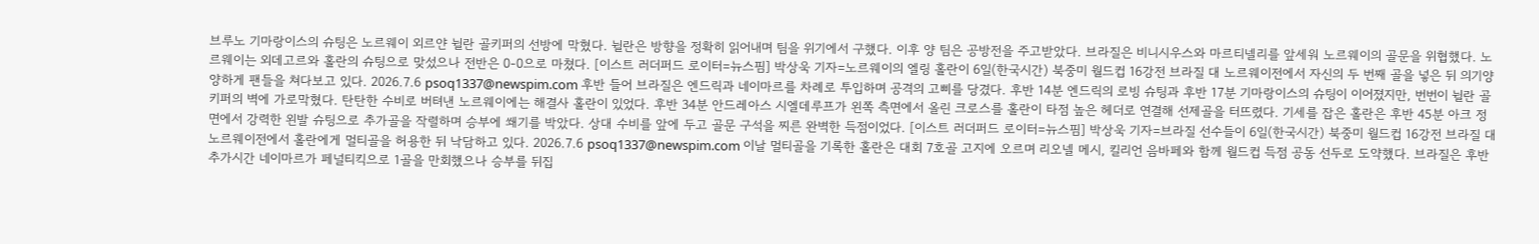브루노 기마랑이스의 슈팅은 노르웨이 외르얀 뉠란 골키퍼의 선방에 막혔다. 뉠란은 방향을 정확히 읽어내며 팀을 위기에서 구했다. 이후 양 팀은 공방전을 주고받았다. 브라질은 비니시우스와 마르티넬리를 앞세워 노르웨이의 골문을 위협했다. 노르웨이는 외데고르와 홀란의 슈팅으로 맞섰으나 전반은 0-0으로 마쳤다. [이스트 러더퍼드 로이터=뉴스핌] 박상욱 기자=노르웨이의 엘링 홀란이 6일(한국시간) 북중미 월드컵 16강전 브라질 대 노르웨이전에서 자신의 두 번째 골을 넣은 뒤 의기양양하게 팬들을 쳐다보고 있다. 2026.7.6 psoq1337@newspim.com 후반 들어 브라질은 엔드릭과 네이마르를 차례로 투입하며 공격의 고삐를 당겼다. 후반 14분 엔드릭의 로빙 슈팅과 후반 17분 기마랑이스의 슈팅이 이어졌지만, 번번이 뉠란 골키퍼의 벽에 가로막혔다. 탄탄한 수비로 버텨낸 노르웨이에는 해결사 홀란이 있었다. 후반 34분 안드레아스 시엘데루프가 왼쪽 측면에서 올린 크로스를 홀란이 타점 높은 헤더로 연결해 선제골을 터뜨렸다. 기세를 잡은 홀란은 후반 45분 아크 정면에서 강력한 왼발 슈팅으로 추가골을 작렬하며 승부에 쐐기를 박았다. 상대 수비를 앞에 두고 골문 구석을 찌른 완벽한 득점이었다. [이스트 러더퍼드 로이터=뉴스핌] 박상욱 기자=브라질 선수들이 6일(한국시간) 북중미 월드컵 16강전 브라질 대 노르웨이전에서 홀란에게 멀티골을 허용한 뒤 낙담하고 있다. 2026.7.6 psoq1337@newspim.com 이날 멀티골을 기록한 홀란은 대회 7호골 고지에 오르며 리오넬 메시, 킬리언 음바페와 함께 월드컵 득점 공동 선두로 도약했다. 브라질은 후반 추가시간 네이마르가 페널티킥으로 1골을 만회했으나 승부를 뒤집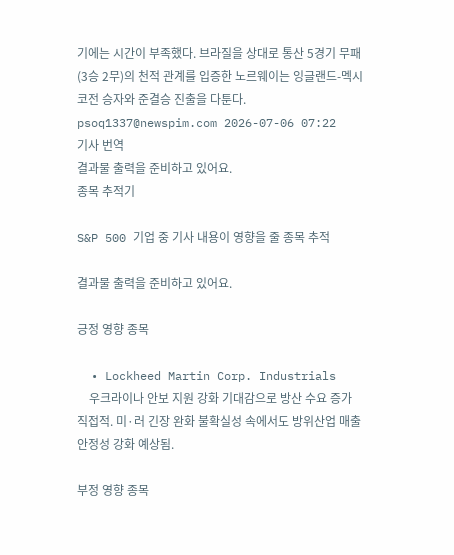기에는 시간이 부족했다. 브라질을 상대로 통산 5경기 무패(3승 2무)의 천적 관계를 입증한 노르웨이는 잉글랜드-멕시코전 승자와 준결승 진출을 다툰다. psoq1337@newspim.com 2026-07-06 07:22
기사 번역
결과물 출력을 준비하고 있어요.
종목 추적기

S&P 500 기업 중 기사 내용이 영향을 줄 종목 추적

결과물 출력을 준비하고 있어요.

긍정 영향 종목

  • Lockheed Martin Corp. Industrials
    우크라이나 안보 지원 강화 기대감으로 방산 수요 증가 직접적. 미·러 긴장 완화 불확실성 속에서도 방위산업 매출 안정성 강화 예상됨.

부정 영향 종목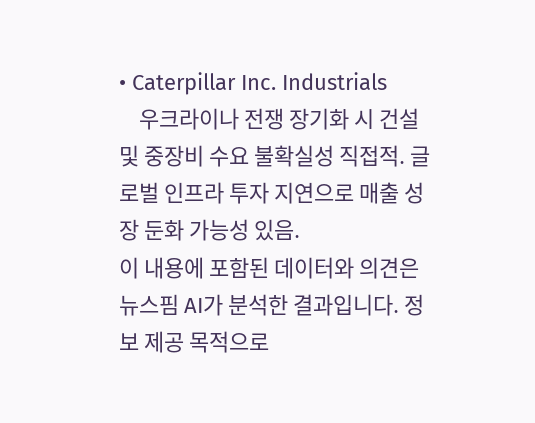• Caterpillar Inc. Industrials
    우크라이나 전쟁 장기화 시 건설 및 중장비 수요 불확실성 직접적. 글로벌 인프라 투자 지연으로 매출 성장 둔화 가능성 있음.
이 내용에 포함된 데이터와 의견은 뉴스핌 AI가 분석한 결과입니다. 정보 제공 목적으로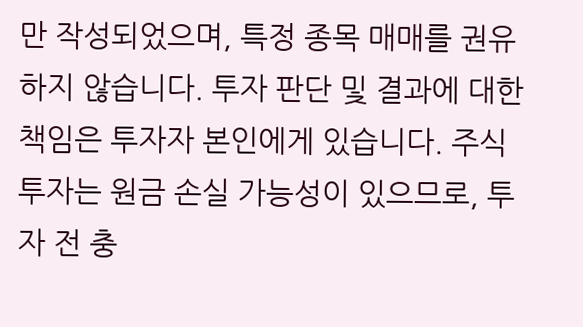만 작성되었으며, 특정 종목 매매를 권유하지 않습니다. 투자 판단 및 결과에 대한 책임은 투자자 본인에게 있습니다. 주식 투자는 원금 손실 가능성이 있으므로, 투자 전 충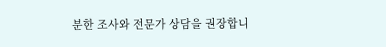분한 조사와 전문가 상담을 권장합니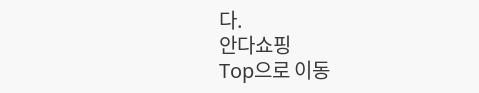다.
안다쇼핑
Top으로 이동